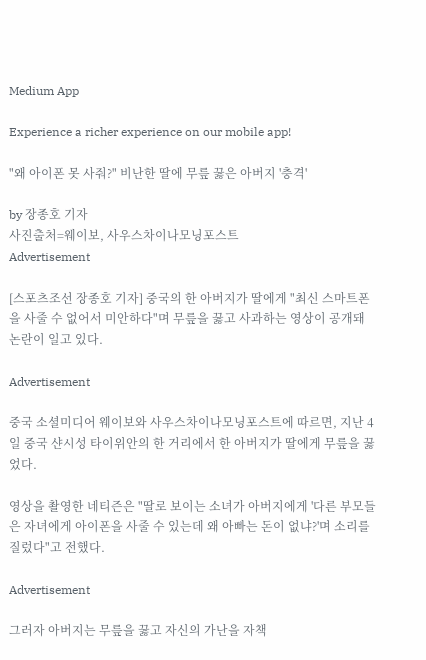Medium App

Experience a richer experience on our mobile app!

"왜 아이폰 못 사줘?" 비난한 딸에 무릎 꿇은 아버지 '충격'

by 장종호 기자
사진출처=웨이보, 사우스차이나모닝포스트
Advertisement

[스포츠조선 장종호 기자] 중국의 한 아버지가 딸에게 "최신 스마트폰을 사줄 수 없어서 미안하다"며 무릎을 꿇고 사과하는 영상이 공개돼 논란이 일고 있다.

Advertisement

중국 소셜미디어 웨이보와 사우스차이나모닝포스트에 따르면, 지난 4일 중국 샨시성 타이위안의 한 거리에서 한 아버지가 딸에게 무릎을 꿇었다.

영상을 촬영한 네티즌은 "딸로 보이는 소녀가 아버지에게 '다른 부모들은 자녀에게 아이폰을 사줄 수 있는데 왜 아빠는 돈이 없냐?'며 소리를 질렀다"고 전했다.

Advertisement

그러자 아버지는 무릎을 꿇고 자신의 가난을 자책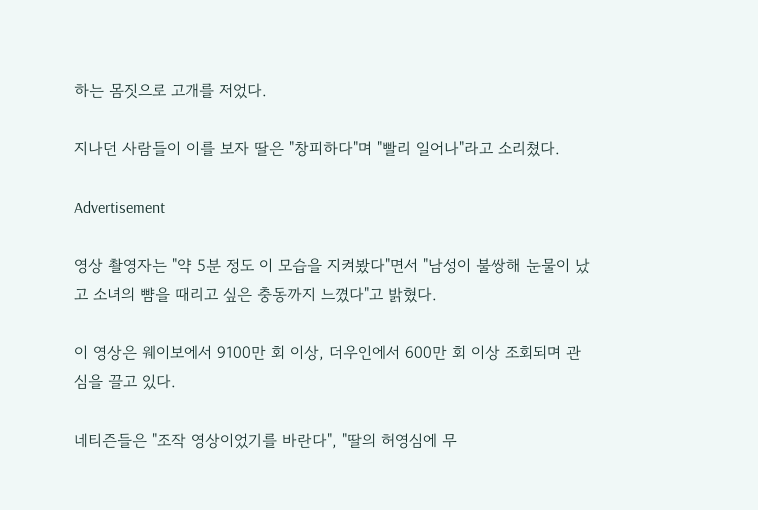하는 몸짓으로 고개를 저었다.

지나던 사람들이 이를 보자 딸은 "창피하다"며 "빨리 일어나"라고 소리쳤다.

Advertisement

영상 촬영자는 "약 5분 정도 이 모습을 지켜봤다"면서 "남성이 불쌍해 눈물이 났고 소녀의 뺨을 때리고 싶은 충동까지 느꼈다"고 밝혔다.

이 영상은 웨이보에서 9100만 회 이상, 더우인에서 600만 회 이상 조회되며 관심을 끌고 있다.

네티즌들은 "조작 영상이었기를 바란다", "딸의 허영심에 무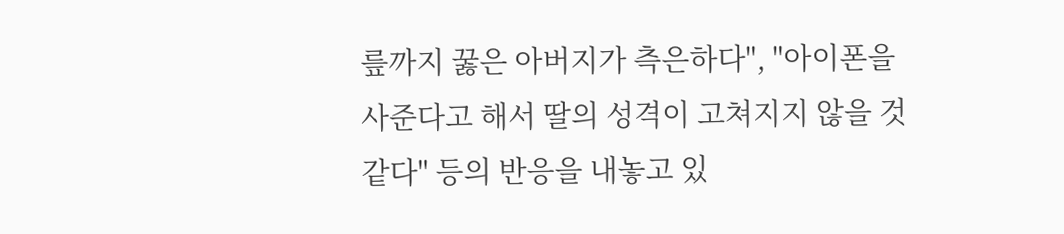릎까지 꿇은 아버지가 측은하다", "아이폰을 사준다고 해서 딸의 성격이 고쳐지지 않을 것 같다" 등의 반응을 내놓고 있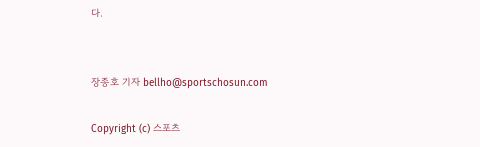다.


장종호 기자 bellho@sportschosun.com

Copyright (c) 스포츠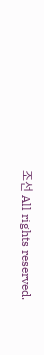조선 All rights reserved.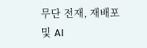무단 전재, 재배포 및 AI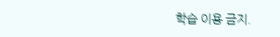학습 이용 금지.